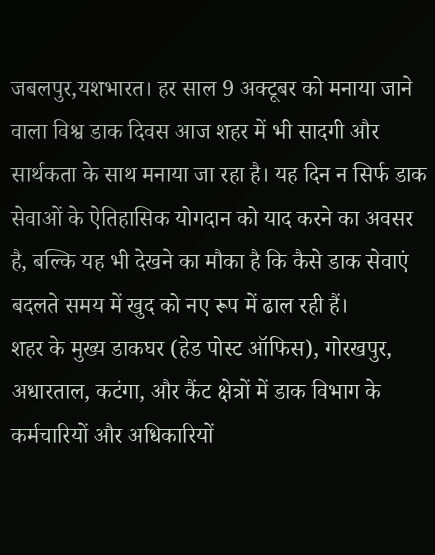जबलपुर,यशभारत। हर साल 9 अक्टूबर को मनाया जाने वाला विश्व डाक दिवस आज शहर में भी सादगी और सार्थकता के साथ मनाया जा रहा है। यह दिन न सिर्फ डाक सेवाओं के ऐतिहासिक योगदान को याद करने का अवसर है, बल्कि यह भी देखने का मौका है कि कैसे डाक सेवाएं बदलते समय में खुद को नए रूप में ढाल रही हैं।
शहर के मुख्य डाकघर (हेड पोस्ट ऑफिस), गोरखपुर, अधारताल, कटंगा, और कैंट क्षेत्रों में डाक विभाग के कर्मचारियों और अधिकारियों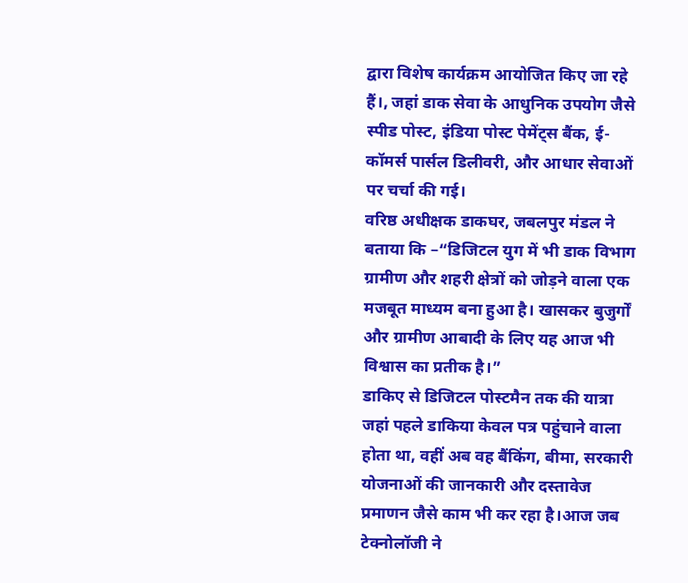द्वारा विशेष कार्यक्रम आयोजित किए जा रहे हैं।, जहां डाक सेवा के आधुनिक उपयोग जैसे स्पीड पोस्ट, इंडिया पोस्ट पेमेंट्स बैंक, ई-कॉमर्स पार्सल डिलीवरी, और आधार सेवाओं पर चर्चा की गई।
वरिष्ठ अधीक्षक डाकघर, जबलपुर मंडल ने बताया कि –“डिजिटल युग में भी डाक विभाग ग्रामीण और शहरी क्षेत्रों को जोड़ने वाला एक मजबूत माध्यम बना हुआ है। खासकर बुजुर्गों और ग्रामीण आबादी के लिए यह आज भी विश्वास का प्रतीक है।”
डाकिए से डिजिटल पोस्टमैन तक की यात्रा
जहां पहले डाकिया केवल पत्र पहुंचाने वाला होता था, वहीं अब वह बैंकिंग, बीमा, सरकारी योजनाओं की जानकारी और दस्तावेज प्रमाणन जैसे काम भी कर रहा है।आज जब टेक्नोलॉजी ने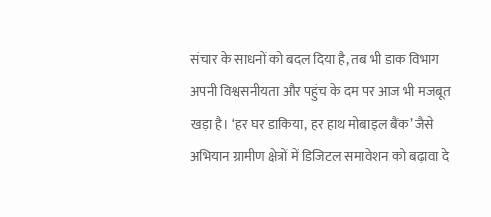संचार के साधनों को बदल दिया है, तब भी डाक विभाग अपनी विश्वसनीयता और पहुंच के दम पर आज भी मजबूत खड़ा है। ‘हर घर डाकिया, हर हाथ मोबाइल बैंक’ जैसे अभियान ग्रामीण क्षेत्रों में डिजिटल समावेशन को बढ़ावा दे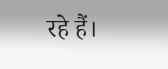रहे हैं।